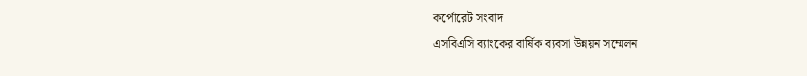কর্পোরেট সংবাদ
এসবিএসি ব্যাংকের বার্ষিক ব্যবসা উন্নয়ন সম্মেলন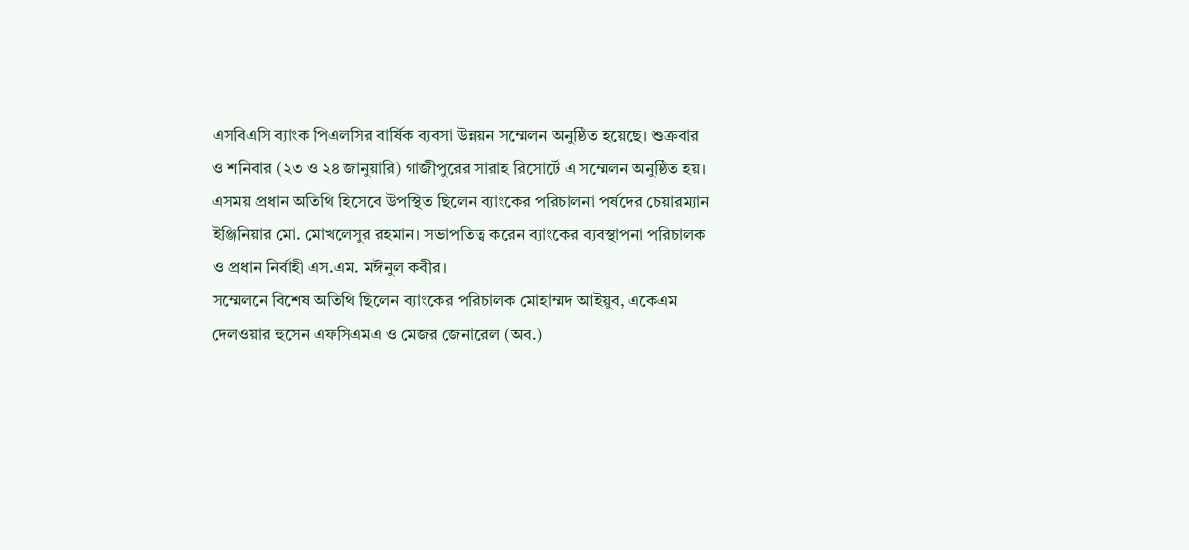এসবিএসি ব্যাংক পিএলসির বার্ষিক ব্যবসা উন্নয়ন সম্মেলন অনুষ্ঠিত হয়েছে। শুক্রবার ও শনিবার (২৩ ও ২৪ জানুয়ারি) গাজীপুরের সারাহ রিসোর্টে এ সম্মেলন অনুষ্ঠিত হয়।
এসময় প্রধান অতিথি হিসেবে উপস্থিত ছিলেন ব্যাংকের পরিচালনা পর্ষদের চেয়ারম্যান ইঞ্জিনিয়ার মো. মোখলেসুর রহমান। সভাপতিত্ব করেন ব্যাংকের ব্যবস্থাপনা পরিচালক ও প্রধান নির্বাহী এস.এম. মঈনুল কবীর।
সম্মেলনে বিশেষ অতিথি ছিলেন ব্যাংকের পরিচালক মোহাম্মদ আইয়ুব, একেএম দেলওয়ার হুসেন এফসিএমএ ও মেজর জেনারেল (অব.)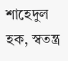শাহেদুল হক, স্বতন্ত্র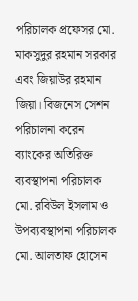পরিচালক প্রফেসর মো. মাকসুদুর রহমান সরকার এবং জিয়াউর রহমান জিয়া। বিজনেস সেশন পরিচালনা করেন ব্যাংকের অতিরিক্ত ব্যবস্থাপনা পরিচালক মো. রবিউল ইসলাম ও উপব্যবস্থাপনা পরিচালক মো. আলতাফ হোসেন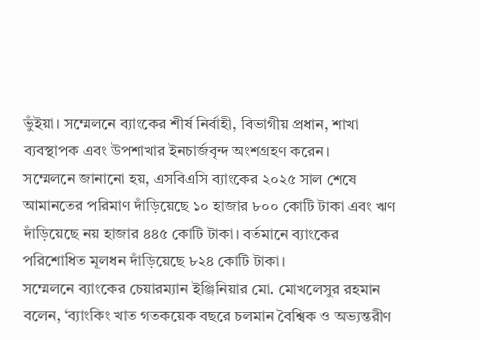ভুঁইয়া। সম্মেলনে ব্যাংকের শীর্ষ নির্বাহী, বিভাগীয় প্রধান, শাখা ব্যবস্থাপক এবং উপশাখার ইনচার্জবৃন্দ অংশগ্রহণ করেন।
সম্মেলনে জানানো হয়, এসবিএসি ব্যাংকের ২০২৫ সাল শেষে আমানতের পরিমাণ দাঁড়িয়েছে ১০ হাজার ৮০০ কোটি টাকা এবং ঋণ দাঁড়িয়েছে নয় হাজার ৪৪৫ কোটি টাকা। বর্তমানে ব্যাংকের পরিশোধিত মূলধন দাঁড়িয়েছে ৮২৪ কোটি টাকা।
সম্মেলনে ব্যাংকের চেয়ারম্যান ইঞ্জিনিয়ার মো. মোখলেসুর রহমান বলেন, ‘ব্যাংকিং খাত গতকয়েক বছরে চলমান বৈশ্বিক ও অভ্যন্তরীণ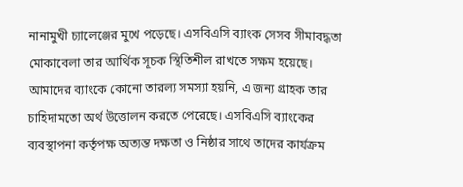নানামুখী চ্যালেঞ্জের মুখে পড়েছে। এসবিএসি ব্যাংক সেসব সীমাবদ্ধতা মোকাবেলা তার আর্থিক সূচক স্থিতিশীল রাখতে সক্ষম হয়েছে। আমাদের ব্যাংকে কোনো তারল্য সমস্যা হয়নি, এ জন্য গ্রাহক তার চাহিদামতো অর্থ উত্তোলন করতে পেরেছে। এসবিএসি ব্যাংকের ব্যবস্থাপনা কর্তৃপক্ষ অত্যন্ত দক্ষতা ও নিষ্ঠার সাথে তাদের কার্যক্রম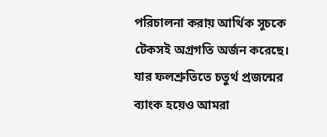পরিচালনা করায় আর্থিক সূচকে টেকসই অগ্রগতি অর্জন করেছে। যার ফলশ্রুতিতে চতুর্থ প্রজন্মের ব্যাংক হয়েও আমরা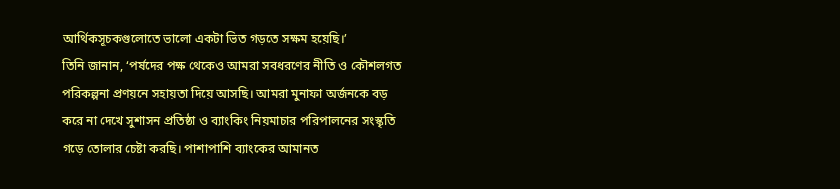আর্থিকসূচকগুলোতে ভালো একটা ভিত গড়তে সক্ষম হয়েছি।’
তিনি জানান, ‘পর্ষদের পক্ষ থেকেও আমরা সবধরণের নীতি ও কৌশলগত পরিকল্পনা প্রণয়নে সহায়তা দিয়ে আসছি। আমরা মুনাফা অর্জনকে বড় করে না দেখে সুশাসন প্রতিষ্ঠা ও ব্যাংকিং নিয়মাচার পরিপালনের সংস্কৃতি গড়ে তোলার চেষ্টা করছি। পাশাপাশি ব্যাংকের আমানত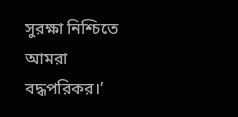সুরক্ষা নিশ্চিতে আমরা বদ্ধপরিকর।’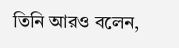তিনি আরও বলেন,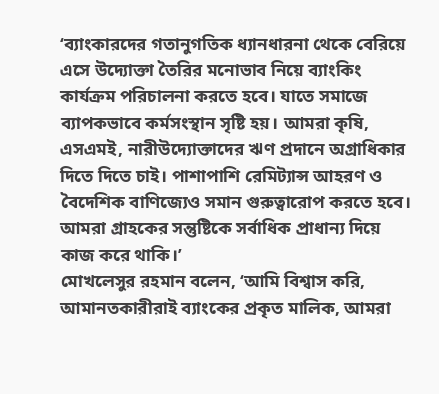‘ব্যাংকারদের গতানুগতিক ধ্যানধারনা থেকে বেরিয়ে এসে উদ্যোক্তা তৈরির মনোভাব নিয়ে ব্যাংকিং কার্যক্রম পরিচালনা করতে হবে। যাতে সমাজে ব্যাপকভাবে কর্মসংস্থান সৃষ্টি হয়। আমরা কৃষি, এসএমই, নারীউদ্যোক্তাদের ঋণ প্রদানে অগ্রাধিকার দিতে দিতে চাই। পাশাপাশি রেমিট্যান্স আহরণ ও বৈদেশিক বাণিজ্যেও সমান গুরুত্বারোপ করতে হবে। আমরা গ্রাহকের সন্তুষ্টিকে সর্বাধিক প্রাধান্য দিয়ে কাজ করে থাকি।’
মোখলেসুর রহমান বলেন, ‘আমি বিশ্বাস করি, আমানতকারীরাই ব্যাংকের প্রকৃত মালিক, আমরা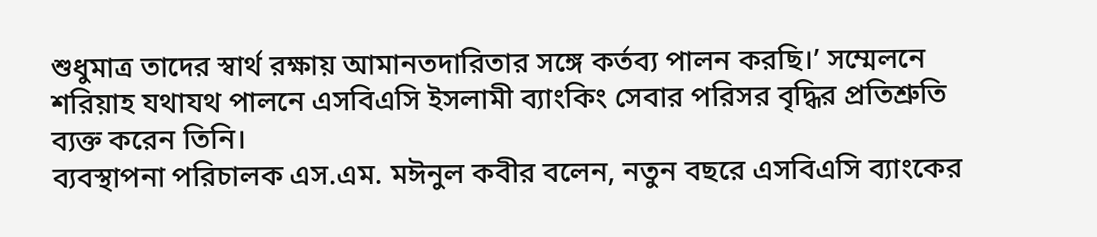শুধুমাত্র তাদের স্বার্থ রক্ষায় আমানতদারিতার সঙ্গে কর্তব্য পালন করছি।’ সম্মেলনে শরিয়াহ যথাযথ পালনে এসবিএসি ইসলামী ব্যাংকিং সেবার পরিসর বৃদ্ধির প্রতিশ্রুতি ব্যক্ত করেন তিনি।
ব্যবস্থাপনা পরিচালক এস.এম. মঈনুল কবীর বলেন, নতুন বছরে এসবিএসি ব্যাংকের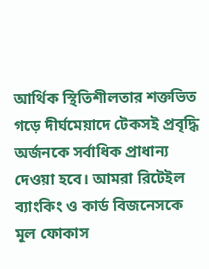আর্থিক স্থিতিশীলতার শক্তভিত গড়ে দীর্ঘমেয়াদে টেকসই প্রবৃদ্ধি অর্জনকে সর্বাধিক প্রাধান্য দেওয়া হবে। আমরা রিটেইল ব্যাংকিং ও কার্ড বিজনেসকে মূল ফোকাস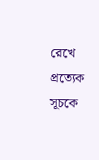রেখে প্রত্যেক সূচকে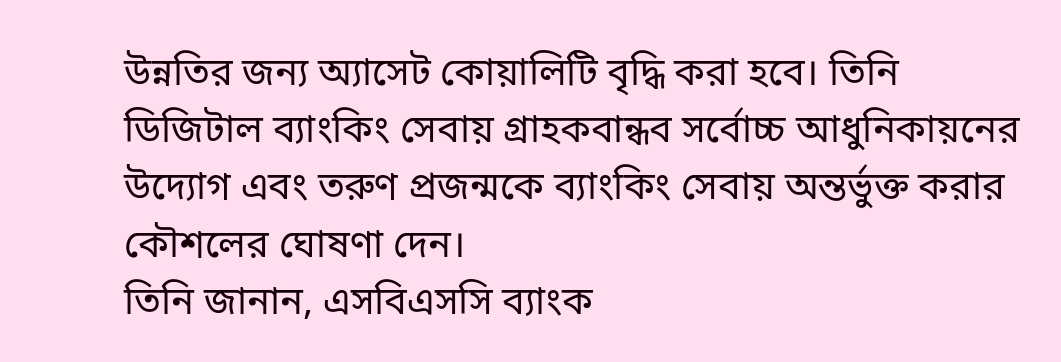উন্নতির জন্য অ্যাসেট কোয়ালিটি বৃদ্ধি করা হবে। তিনি ডিজিটাল ব্যাংকিং সেবায় গ্রাহকবান্ধব সর্বোচ্চ আধুনিকায়নের উদ্যোগ এবং তরুণ প্রজন্মকে ব্যাংকিং সেবায় অন্তর্ভুক্ত করার কৌশলের ঘোষণা দেন।
তিনি জানান, এসবিএসসি ব্যাংক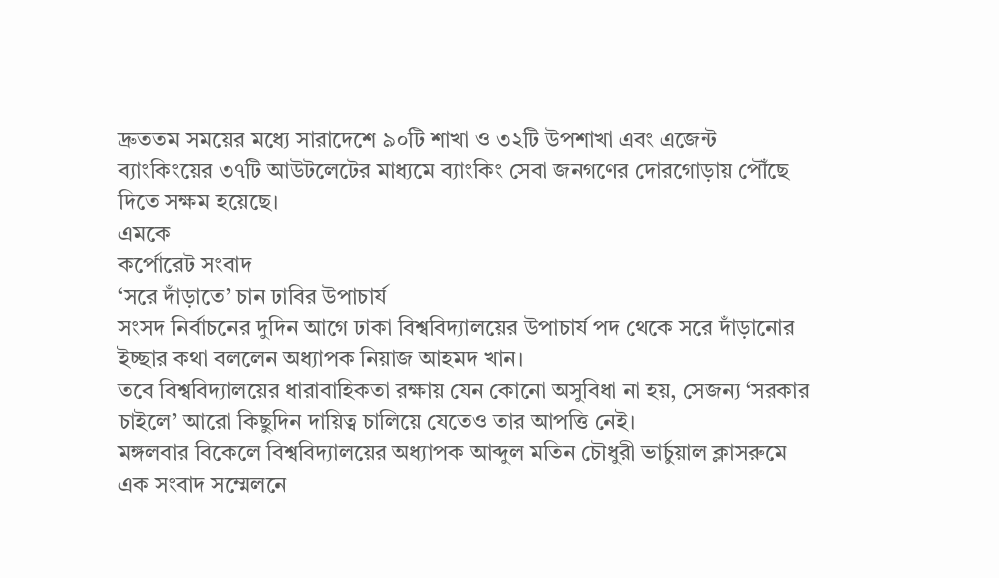দ্রুততম সময়ের মধ্যে সারাদেশে ৯০টি শাখা ও ৩২টি উপশাখা এবং এজেন্ট ব্যাংকিংয়ের ৩৭টি আউটলেটের মাধ্যমে ব্যাংকিং সেবা জনগণের দোরগোড়ায় পৌঁছে দিতে সক্ষম হয়েছে।
এমকে
কর্পোরেট সংবাদ
‘সরে দাঁড়াতে’ চান ঢাবির উপাচার্য
সংসদ নির্বাচনের দুদিন আগে ঢাকা বিশ্ববিদ্যালয়ের উপাচার্য পদ থেকে সরে দাঁড়ানোর ইচ্ছার কথা বললেন অধ্যাপক নিয়াজ আহমদ খান।
তবে বিশ্ববিদ্যালয়ের ধারাবাহিকতা রক্ষায় যেন কোনো অসুবিধা না হয়, সেজন্য ‘সরকার চাইলে’ আরো কিছুদিন দায়িত্ব চালিয়ে যেতেও তার আপত্তি নেই।
মঙ্গলবার বিকেলে বিশ্ববিদ্যালয়ের অধ্যাপক আব্দুল মতিন চৌধুরী ভার্চুয়াল ক্লাসরুমে এক সংবাদ সম্মেলনে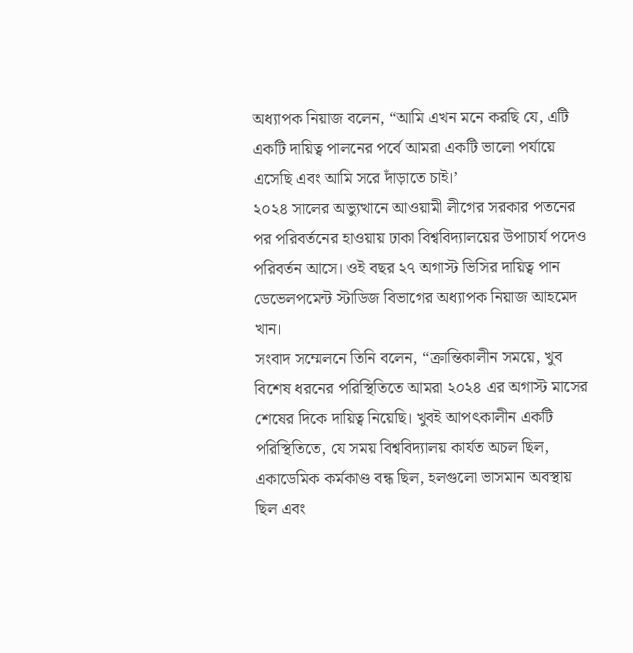অধ্যাপক নিয়াজ বলেন, “আমি এখন মনে করছি যে, এটি একটি দায়িত্ব পালনের পর্বে আমরা একটি ভালো পর্যায়ে এসেছি এবং আমি সরে দাঁড়াতে চাই।’
২০২৪ সালের অভ্যুত্থানে আওয়ামী লীগের সরকার পতনের পর পরিবর্তনের হাওয়ায় ঢাকা বিশ্ববিদ্যালয়ের উপাচার্য পদেও পরিবর্তন আসে। ওই বছর ২৭ অগাস্ট ভিসির দায়িত্ব পান ডেভেলপমেন্ট স্টাডিজ বিভাগের অধ্যাপক নিয়াজ আহমেদ খান।
সংবাদ সম্মেলনে তিনি বলেন, “ক্রান্তিকালীন সময়ে, খুব বিশেষ ধরনের পরিস্থিতিতে আমরা ২০২৪ এর অগাস্ট মাসের শেষের দিকে দায়িত্ব নিয়েছি। খুবই আপৎকালীন একটি পরিস্থিতিতে, যে সময় বিশ্ববিদ্যালয় কার্যত অচল ছিল, একাডেমিক কর্মকাণ্ড বন্ধ ছিল, হলগুলো ভাসমান অবস্থায় ছিল এবং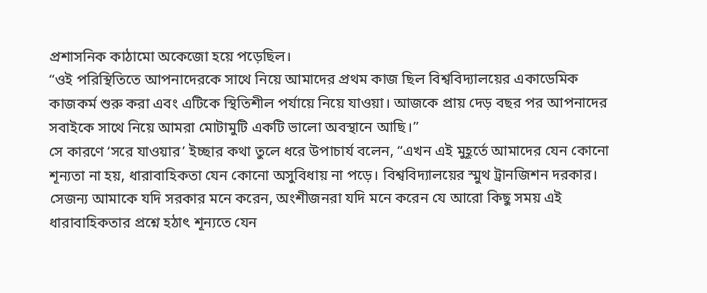প্রশাসনিক কাঠামো অকেজো হয়ে পড়েছিল।
“ওই পরিস্থিতিতে আপনাদেরকে সাথে নিয়ে আমাদের প্রথম কাজ ছিল বিশ্ববিদ্যালয়ের একাডেমিক কাজকর্ম শুরু করা এবং এটিকে স্থিতিশীল পর্যায়ে নিয়ে যাওয়া। আজকে প্রায় দেড় বছর পর আপনাদের সবাইকে সাথে নিয়ে আমরা মোটামুটি একটি ভালো অবস্থানে আছি।”
সে কারণে ‘সরে যাওয়ার’ ইচ্ছার কথা তুলে ধরে উপাচার্য বলেন, “এখন এই মুহূর্তে আমাদের যেন কোনো শূন্যতা না হয়, ধারাবাহিকতা যেন কোনো অসুবিধায় না পড়ে। বিশ্ববিদ্যালয়ের স্মুথ ট্রানজিশন দরকার। সেজন্য আমাকে যদি সরকার মনে করেন, অংশীজনরা যদি মনে করেন যে আরো কিছু সময় এই ধারাবাহিকতার প্রশ্নে হঠাৎ শূন্যতে যেন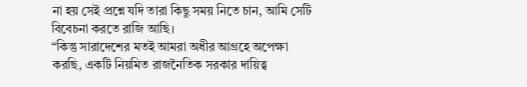না হয় সেই প্রশ্নে যদি তারা কিছু সময় নিতে চান, আমি সেটি বিবেচনা করতে রাজি আছি।
“কিন্তু সারাদেশের মতই আমরা অধীর আগ্রহে অপেক্ষা করছি, একটি নিয়মিত রাজনৈতিক সরকার দায়িত্ব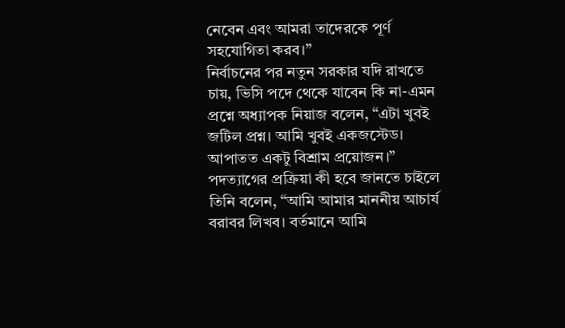নেবেন এবং আমরা তাদেরকে পূর্ণ সহযোগিতা করব।”
নির্বাচনের পর নতুন সরকার যদি রাখতে চায়, ভিসি পদে থেকে যাবেন কি না-এমন প্রশ্নে অধ্যাপক নিয়াজ বলেন, “এটা খুবই জটিল প্রশ্ন। আমি খুবই একজস্টেড। আপাতত একটু বিশ্রাম প্রয়োজন।”
পদত্যাগের প্রক্রিয়া কী হবে জানতে চাইলে তিনি বলেন, “আমি আমার মাননীয় আচার্য বরাবর লিখব। বর্তমানে আমি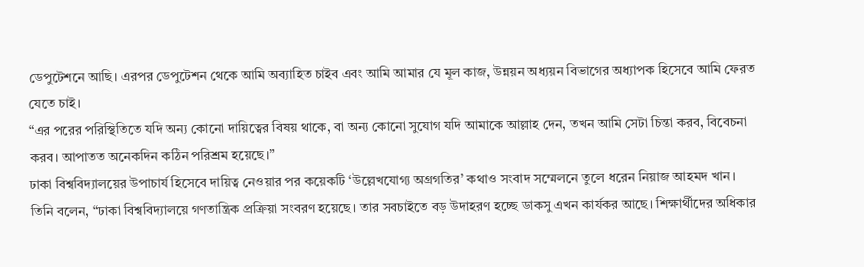ডেপুটেশনে আছি। এরপর ডেপুটেশন থেকে আমি অব্যাহিত চাইব এবং আমি আমার যে মূল কাজ, উন্নয়ন অধ্যয়ন বিভাগের অধ্যাপক হিসেবে আমি ফেরত যেতে চাই।
“এর পরের পরিস্থিতিতে যদি অন্য কোনো দায়িত্বের বিষয় থাকে, বা অন্য কোনো সুযোগ যদি আমাকে আল্লাহ দেন, তখন আমি সেটা চিন্তা করব, বিবেচনা করব। আপাতত অনেকদিন কঠিন পরিশ্রম হয়েছে।”
ঢাকা বিশ্ববিদ্যালয়ের উপাচার্য হিসেবে দায়িত্ব নেওয়ার পর কয়েকটি ‘উল্লেখযোগ্য অগ্রগতির’ কথাও সংবাদ সম্মেলনে তুলে ধরেন নিয়াজ আহমদ খান।
তিনি বলেন, “ঢাকা বিশ্ববিদ্যালয়ে গণতান্ত্রিক প্রক্রিয়া সংবরণ হয়েছে। তার সবচাইতে বড় উদাহরণ হচ্ছে ডাকসু এখন কার্যকর আছে। শিক্ষার্থীদের অধিকার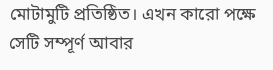মোটামুটি প্রতিষ্ঠিত। এখন কারো পক্ষে সেটি সম্পূর্ণ আবার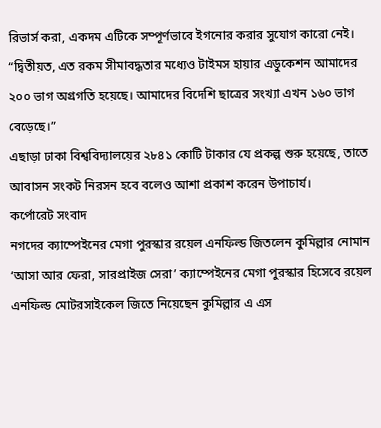রিভার্স করা, একদম এটিকে সম্পূর্ণভাবে ইগনোর করার সুযোগ কারো নেই।
“দ্বিতীয়ত, এত রকম সীমাবদ্ধতার মধ্যেও টাইমস হায়ার এডুকেশন আমাদের ২০০ ভাগ অগ্রগতি হয়েছে। আমাদের বিদেশি ছাত্রের সংখ্যা এখন ১৬০ ভাগ বেড়েছে।”
এছাড়া ঢাকা বিশ্ববিদ্যালয়ের ২৮৪১ কোটি টাকার যে প্রকল্প শুরু হয়েছে, তাতে আবাসন সংকট নিরসন হবে বলেও আশা প্রকাশ করেন উপাচার্য।
কর্পোরেট সংবাদ
নগদের ক্যাম্পেইনের মেগা পুরস্কার রয়েল এনফিল্ড জিতলেন কুমিল্লার নোমান
‘আসা আর ফেরা, সারপ্রাইজ সেরা’ ক্যাম্পেইনের মেগা পুরস্কার হিসেবে রয়েল এনফিল্ড মোটরসাইকেল জিতে নিয়েছেন কুমিল্লার এ এস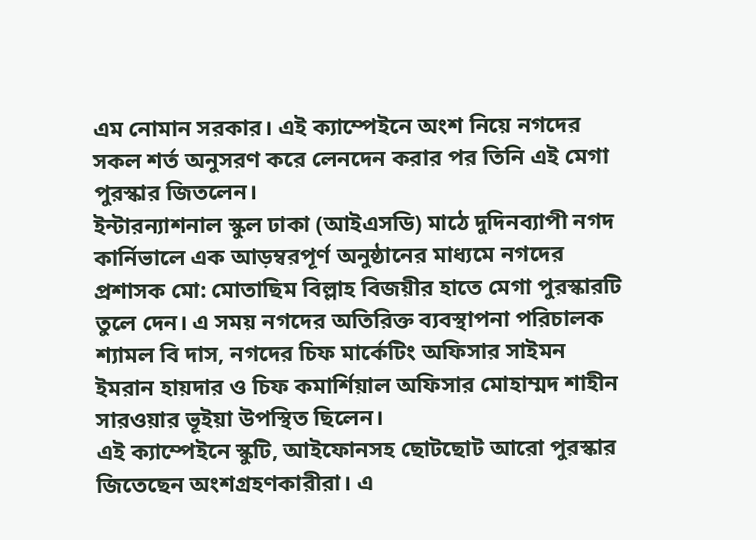এম নোমান সরকার। এই ক্যাম্পেইনে অংশ নিয়ে নগদের সকল শর্ত অনুসরণ করে লেনদেন করার পর তিনি এই মেগা পুরস্কার জিতলেন।
ইন্টারন্যাশনাল স্কুল ঢাকা (আইএসডি) মাঠে দুদিনব্যাপী নগদ কার্নিভালে এক আড়ম্বরপূর্ণ অনুষ্ঠানের মাধ্যমে নগদের প্রশাসক মো: মোতাছিম বিল্লাহ বিজয়ীর হাতে মেগা পুরস্কারটি তুলে দেন। এ সময় নগদের অতিরিক্ত ব্যবস্থাপনা পরিচালক শ্যামল বি দাস, নগদের চিফ মার্কেটিং অফিসার সাইমন ইমরান হায়দার ও চিফ কমার্শিয়াল অফিসার মোহাম্মদ শাহীন সারওয়ার ভূইয়া উপস্থিত ছিলেন।
এই ক্যাম্পেইনে স্কুটি, আইফোনসহ ছোটছোট আরো পুরস্কার জিতেছেন অংশগ্রহণকারীরা। এ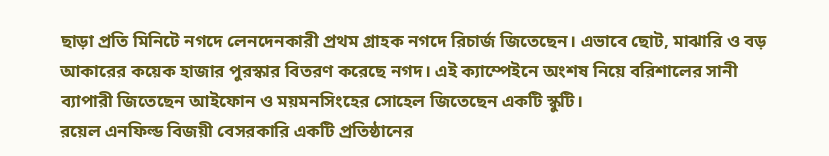ছাড়া প্রতি মিনিটে নগদে লেনদেনকারী প্রথম গ্রাহক নগদে রিচার্জ জিতেছেন। এভাবে ছোট, মাঝারি ও বড় আকারের কয়েক হাজার পুরস্কার বিতরণ করেছে নগদ। এই ক্যাম্পেইনে অংশষ নিয়ে বরিশালের সানী ব্যাপারী জিতেছেন আইফোন ও ময়মনসিংহের সোহেল জিতেছেন একটি স্কুটি।
রয়েল এনফিল্ড বিজয়ী বেসরকারি একটি প্রতিষ্ঠানের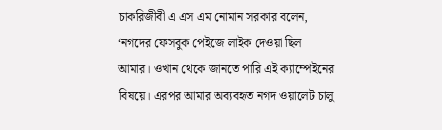চাকরিজীবী এ এস এম নোমান সরকার বলেন, ‘নগদের ফেসবুক পেইজে লাইক দেওয়া ছিল আমার। ওখান থেকে জানতে পারি এই ক্যাম্পেইনের বিষয়ে। এরপর আমার অব্যবহৃত নগদ ওয়ালেট চালু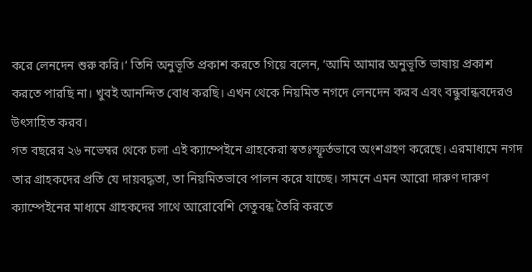করে লেনদেন শুরু করি।‘ তিনি অনুভূতি প্রকাশ করতে গিয়ে বলেন, ‘আমি আমার অনুভূতি ভাষায় প্রকাশ করতে পারছি না। খুবই আনন্দিত বোধ করছি। এখন থেকে নিয়মিত নগদে লেনদেন করব এবং বন্ধুবান্ধবদেরও উৎসাহিত করব।
গত বছরের ২৬ নভেম্বর থেকে চলা এই ক্যাম্পেইনে গ্রাহকেরা স্বতঃস্ফূর্তভাবে অংশগ্রহণ করেছে। এরমাধ্যমে নগদ তার গ্রাহকদের প্রতি যে দায়বদ্ধতা, তা নিয়মিতভাবে পালন করে যাচ্ছে। সামনে এমন আরো দারুণ দারুণ ক্যাম্পেইনের মাধ্যমে গ্রাহকদের সাথে আরোবেশি সেতুবন্ধ তৈরি করতে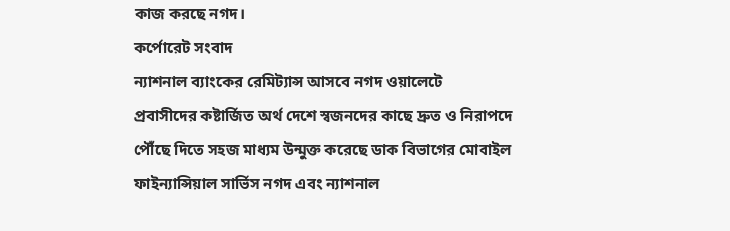কাজ করছে নগদ।
কর্পোরেট সংবাদ
ন্যাশনাল ব্যাংকের রেমিট্যান্স আসবে নগদ ওয়ালেটে
প্রবাসীদের কষ্টার্জিত অর্থ দেশে স্বজনদের কাছে দ্রুত ও নিরাপদে পৌঁছে দিতে সহজ মাধ্যম উন্মুক্ত করেছে ডাক বিভাগের মোবাইল ফাইন্যান্সিয়াল সার্ভিস নগদ এবং ন্যাশনাল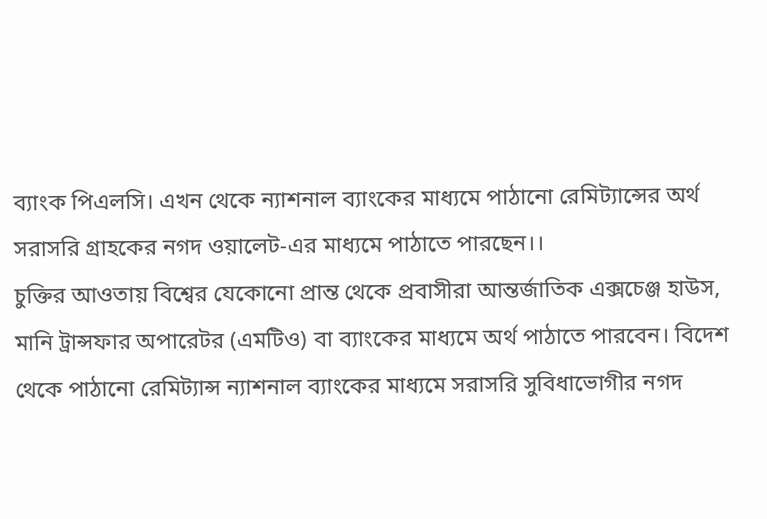ব্যাংক পিএলসি। এখন থেকে ন্যাশনাল ব্যাংকের মাধ্যমে পাঠানো রেমিট্যান্সের অর্থ সরাসরি গ্রাহকের নগদ ওয়ালেট-এর মাধ্যমে পাঠাতে পারছেন।।
চুক্তির আওতায় বিশ্বের যেকোনো প্রান্ত থেকে প্রবাসীরা আন্তর্জাতিক এক্সচেঞ্জ হাউস, মানি ট্রান্সফার অপারেটর (এমটিও) বা ব্যাংকের মাধ্যমে অর্থ পাঠাতে পারবেন। বিদেশ থেকে পাঠানো রেমিট্যান্স ন্যাশনাল ব্যাংকের মাধ্যমে সরাসরি সুবিধাভোগীর নগদ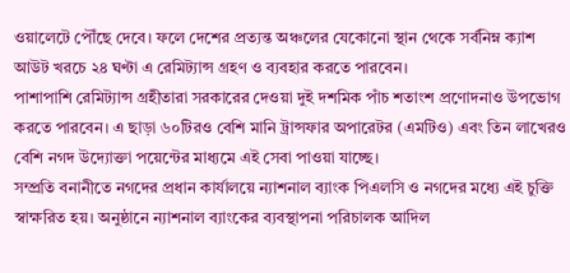ওয়ালেটে পৌঁছে দেবে। ফলে দেশের প্রত্যন্ত অঞ্চলের যেকোনো স্থান থেকে সর্বনিম্ন ক্যাশ আউট খরচে ২৪ ঘণ্টা এ রেমিট্যান্স গ্রহণ ও ব্যবহার করতে পারবেন।
পাশাপাশি রেমিট্যান্স গ্রহীতারা সরকারের দেওয়া দুই দশমিক পাঁচ শতাংশ প্রণোদনাও উপভোগ করতে পারবেন। এ ছাড়া ৬০টিরও বেশি মানি ট্রান্সফার অপারেটর (এমটিও) এবং তিন লাখেরও বেশি নগদ উদ্যোক্তা পয়েন্টের মাধ্যমে এই সেবা পাওয়া যাচ্ছে।
সম্প্রতি বনানীতে নগদের প্রধান কার্যালয়ে ন্যাশনাল ব্যাংক পিএলসি ও নগদের মধ্যে এই চুক্তি স্বাক্ষরিত হয়। অনুষ্ঠানে ন্যাশনাল ব্যাংকের ব্যবস্থাপনা পরিচালক আদিল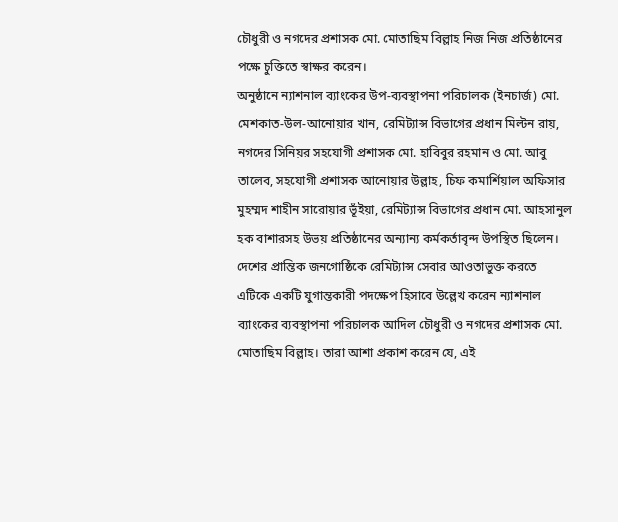চৌধুরী ও নগদের প্রশাসক মো. মোতাছিম বিল্লাহ নিজ নিজ প্রতিষ্ঠানের পক্ষে চুক্তিতে স্বাক্ষর করেন।
অনুষ্ঠানে ন্যাশনাল ব্যাংকের উপ-ব্যবস্থাপনা পরিচালক (ইনচার্জ) মো. মেশকাত-উল-আনোয়ার খান, রেমিট্যান্স বিভাগের প্রধান মিল্টন রায়, নগদের সিনিয়র সহযোগী প্রশাসক মো. হাবিবুর রহমান ও মো. আবু তালেব, সহযোগী প্রশাসক আনোয়ার উল্লাহ, চিফ কমার্শিয়াল অফিসার মুহম্মদ শাহীন সারোয়ার ভূঁইয়া, রেমিট্যান্স বিভাগের প্রধান মো. আহসানুল হক বাশারসহ উভয় প্রতিষ্ঠানের অন্যান্য কর্মকর্তাবৃন্দ উপস্থিত ছিলেন।
দেশের প্রান্তিক জনগোষ্ঠিকে রেমিট্যান্স সেবার আওতাভুক্ত করতে এটিকে একটি যুগান্তকারী পদক্ষেপ হিসাবে উল্লেখ করেন ন্যাশনাল ব্যাংকের ব্যবস্থাপনা পরিচালক আদিল চৌধুরী ও নগদের প্রশাসক মো. মোতাছিম বিল্লাহ। তারা আশা প্রকাশ করেন যে, এই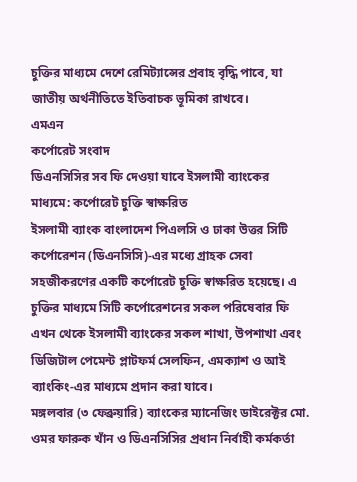চুক্তির মাধ্যমে দেশে রেমিট্যান্সের প্রবাহ বৃদ্ধি পাবে, যা জাতীয় অর্থনীতিতে ইতিবাচক ভূমিকা রাখবে।
এমএন
কর্পোরেট সংবাদ
ডিএনসিসির সব ফি দেওয়া যাবে ইসলামী ব্যাংকের মাধ্যমে: কর্পোরেট চুক্তি স্বাক্ষরিত
ইসলামী ব্যাংক বাংলাদেশ পিএলসি ও ঢাকা উত্তর সিটি কর্পোরেশন (ডিএনসিসি)-এর মধ্যে গ্রাহক সেবা সহজীকরণের একটি কর্পোরেট চুক্তি স্বাক্ষরিত হয়েছে। এ চুক্তির মাধ্যমে সিটি কর্পোরেশনের সকল পরিষেবার ফি এখন থেকে ইসলামী ব্যাংকের সকল শাখা, উপশাখা এবং ডিজিটাল পেমেন্ট প্লাটফর্ম সেলফিন, এমক্যাশ ও আই ব্যাংকিং-এর মাধ্যমে প্রদান করা যাবে।
মঙ্গলবার (৩ ফেব্রুয়ারি) ব্যাংকের ম্যানেজিং ডাইরেক্টর মো. ওমর ফারুক খাঁন ও ডিএনসিসির প্রধান নির্বাহী কর্মকর্তা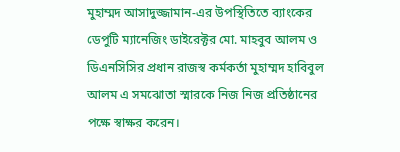মুহাম্মদ আসাদুজ্জামান-এর উপস্থিতিতে ব্যাংকের ডেপুটি ম্যানেজিং ডাইরেক্টর মো. মাহবুব আলম ও ডিএনসিসির প্রধান রাজস্ব কর্মকর্তা মুহাম্মদ হাবিবুল আলম এ সমঝোতা স্মারকে নিজ নিজ প্রতিষ্ঠানের পক্ষে স্বাক্ষর করেন।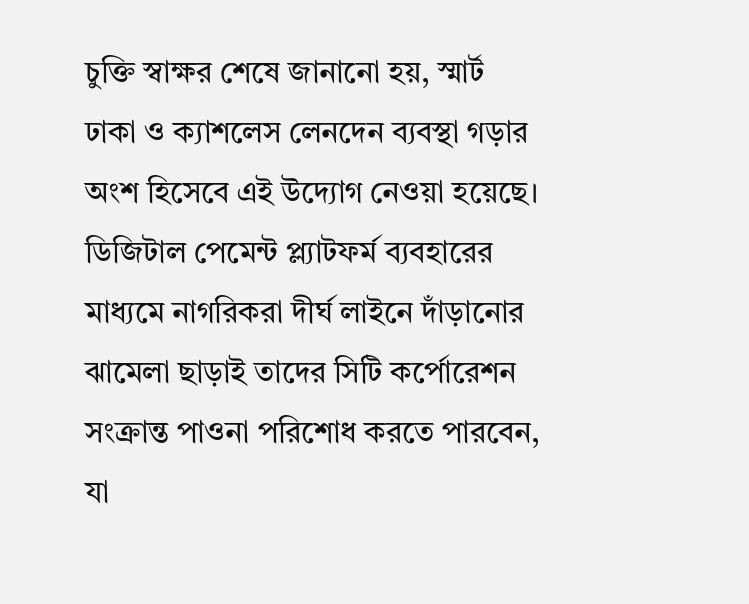চুক্তি স্বাক্ষর শেষে জানানো হয়, স্মার্ট ঢাকা ও ক্যাশলেস লেনদেন ব্যবস্থা গড়ার অংশ হিসেবে এই উদ্যোগ নেওয়া হয়েছে। ডিজিটাল পেমেন্ট প্ল্যাটফর্ম ব্যবহারের মাধ্যমে নাগরিকরা দীর্ঘ লাইনে দাঁড়ানোর ঝামেলা ছাড়াই তাদের সিটি কর্পোরেশন সংক্রান্ত পাওনা পরিশোধ করতে পারবেন, যা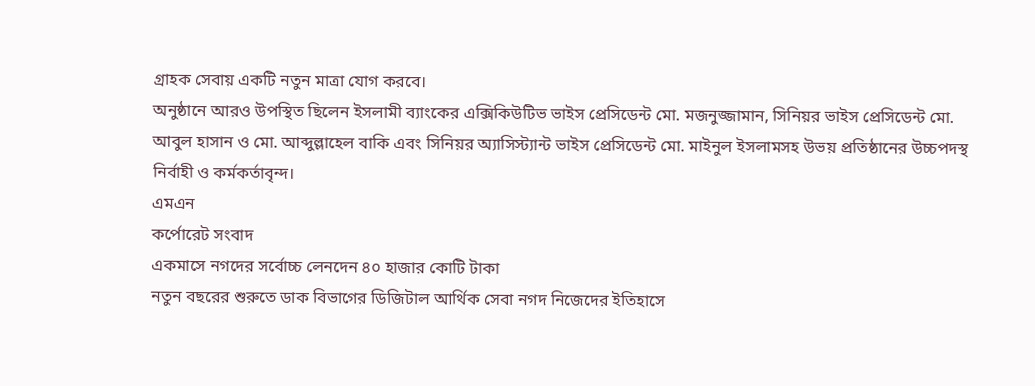গ্রাহক সেবায় একটি নতুন মাত্রা যোগ করবে।
অনুষ্ঠানে আরও উপস্থিত ছিলেন ইসলামী ব্যাংকের এক্সিকিউটিভ ভাইস প্রেসিডেন্ট মো. মজনুজ্জামান, সিনিয়র ভাইস প্রেসিডেন্ট মো. আবুল হাসান ও মো. আব্দুল্লাহেল বাকি এবং সিনিয়র অ্যাসিস্ট্যান্ট ভাইস প্রেসিডেন্ট মো. মাইনুল ইসলামসহ উভয় প্রতিষ্ঠানের উচ্চপদস্থ নির্বাহী ও কর্মকর্তাবৃন্দ।
এমএন
কর্পোরেট সংবাদ
একমাসে নগদের সর্বোচ্চ লেনদেন ৪০ হাজার কোটি টাকা
নতুন বছরের শুরুতে ডাক বিভাগের ডিজিটাল আর্থিক সেবা নগদ নিজেদের ইতিহাসে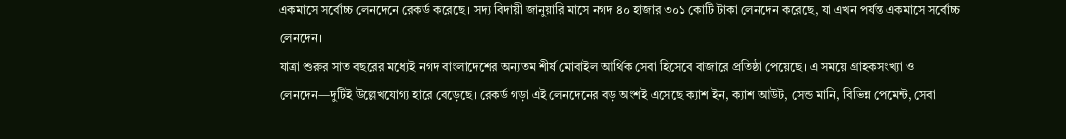একমাসে সর্বোচ্চ লেনদেনে রেকর্ড করেছে। সদ্য বিদায়ী জানুয়ারি মাসে নগদ ৪০ হাজার ৩০১ কোটি টাকা লেনদেন করেছে, যা এখন পর্যন্ত একমাসে সর্বোচ্চ লেনদেন।
যাত্রা শুরুর সাত বছরের মধ্যেই নগদ বাংলাদেশের অন্যতম শীর্ষ মোবাইল আর্থিক সেবা হিসেবে বাজারে প্রতিষ্ঠা পেয়েছে। এ সময়ে গ্রাহকসংখ্যা ও লেনদেন—দুটিই উল্লেখযোগ্য হারে বেড়েছে। রেকর্ড গড়া এই লেনদেনের বড় অংশই এসেছে ক্যাশ ইন, ক্যাশ আউট, সেন্ড মানি, বিভিন্ন পেমেন্ট, সেবা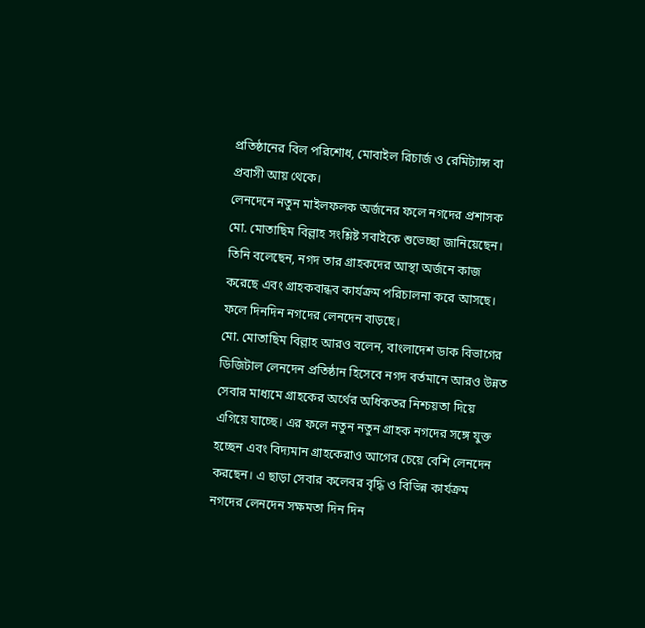প্রতিষ্ঠানের বিল পরিশোধ, মোবাইল রিচার্জ ও রেমিট্যান্স বা প্রবাসী আয় থেকে।
লেনদেনে নতুন মাইলফলক অর্জনের ফলে নগদের প্রশাসক মো. মোতাছিম বিল্লাহ সংশ্লিষ্ট সবাইকে শুভেচ্ছা জানিয়েছেন। তিনি বলেছেন, নগদ তার গ্রাহকদের আস্থা অর্জনে কাজ করেছে এবং গ্রাহকবান্ধব কার্যক্রম পরিচালনা করে আসছে। ফলে দিনদিন নগদের লেনদেন বাড়ছে।
মো. মোতাছিম বিল্লাহ আরও বলেন, বাংলাদেশ ডাক বিভাগের ডিজিটাল লেনদেন প্রতিষ্ঠান হিসেবে নগদ বর্তমানে আরও উন্নত সেবার মাধ্যমে গ্রাহকের অর্থের অধিকতর নিশ্চয়তা দিয়ে এগিয়ে যাচ্ছে। এর ফলে নতুন নতুন গ্রাহক নগদের সঙ্গে যুক্ত হচ্ছেন এবং বিদ্যমান গ্রাহকেরাও আগের চেয়ে বেশি লেনদেন করছেন। এ ছাড়া সেবার কলেবর বৃদ্ধি ও বিভিন্ন কার্যক্রম নগদের লেনদেন সক্ষমতা দিন দিন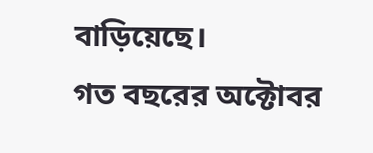বাড়িয়েছে।
গত বছরের অক্টোবর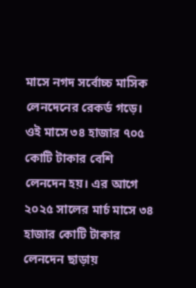মাসে নগদ সর্বোচ্চ মাসিক লেনদেনের রেকর্ড গড়ে। ওই মাসে ৩৪ হাজার ৭০৫ কোটি টাকার বেশি লেনদেন হয়। এর আগে ২০২৫ সালের মার্চ মাসে ৩৪ হাজার কোটি টাকার লেনদেন ছাড়ায়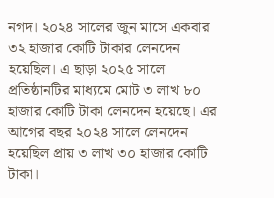নগদ। ২০২৪ সালের জুন মাসে একবার ৩২ হাজার কোটি টাকার লেনদেন হয়েছিল। এ ছাড়া ২০২৫ সালে প্রতিষ্ঠানটির মাধ্যমে মোট ৩ লাখ ৮০ হাজার কোটি টাকা লেনদেন হয়েছে। এর আগের বছর ২০২৪ সালে লেনদেন হয়েছিল প্রায় ৩ লাখ ৩০ হাজার কোটি টাকা।